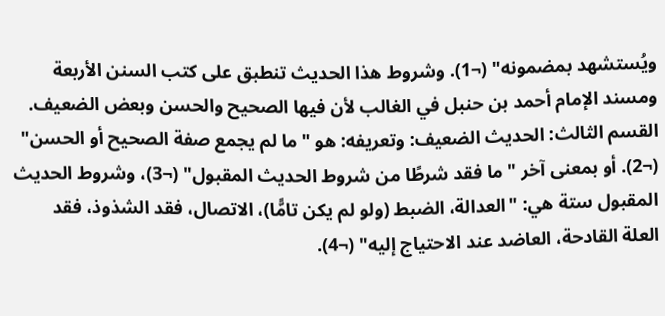ويُستشهد بمضمونه" (¬1). وشروط هذا الحديث تنطبق على كتب السنن الأربعة ومسند الإمام أحمد بن حنبل في الغالب لأن فيها الصحيح والحسن وبعض الضعيف.
القسم الثالث: الحديث الضعيف: وتعريفه: هو "ما لم يجمع صفة الصحيح أو الحسن" (¬2). أو بمعنى آخر "ما فقد شرطًا من شروط الحديث المقبول" (¬3)، وشروط الحديث المقبول ستة هي: "العدالة، الضبط (ولو لم يكن تامًّا)، الاتصال، فقد الشذوذ، فقد العلة القادحة، العاضد عند الاحتياج إليه" (¬4).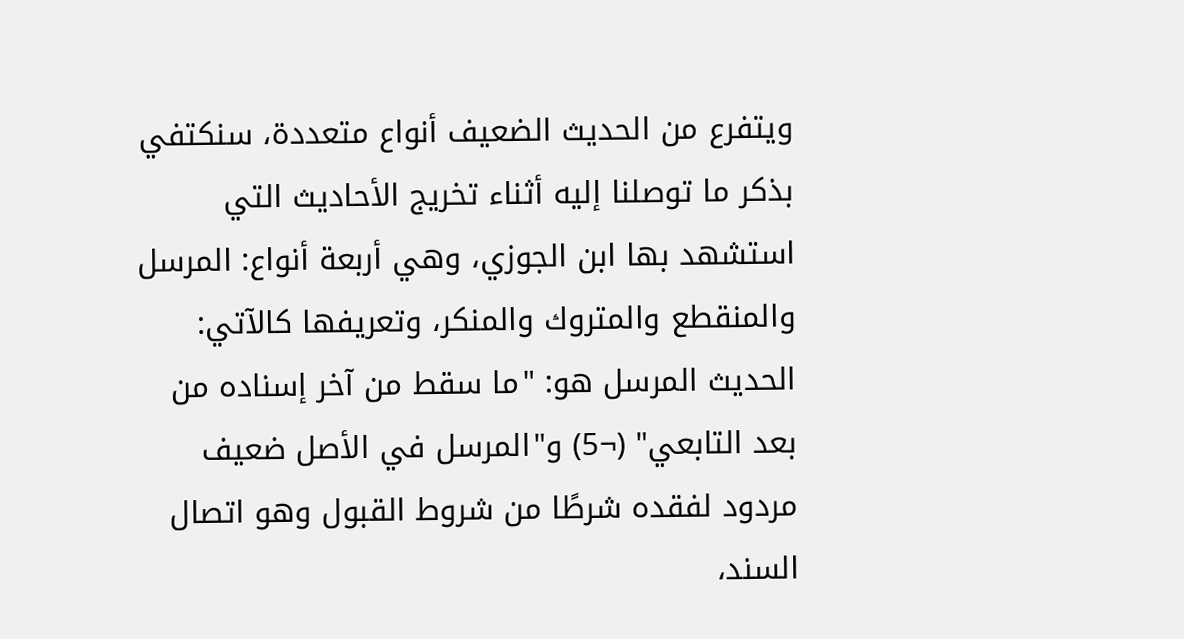ويتفرع من الحديث الضعيف أنواع متعددة، سنكتفي بذكر ما توصلنا إليه أثناء تخريج الأحاديث التي استشهد بها ابن الجوزي، وهي أربعة أنواع: المرسل والمنقطع والمتروك والمنكر، وتعريفها كالآتي:
الحديث المرسل هو: "ما سقط من آخر إسناده من بعد التابعي" (¬5) و"المرسل في الأصل ضعيف مردود لفقده شرطًا من شروط القبول وهو اتصال السند،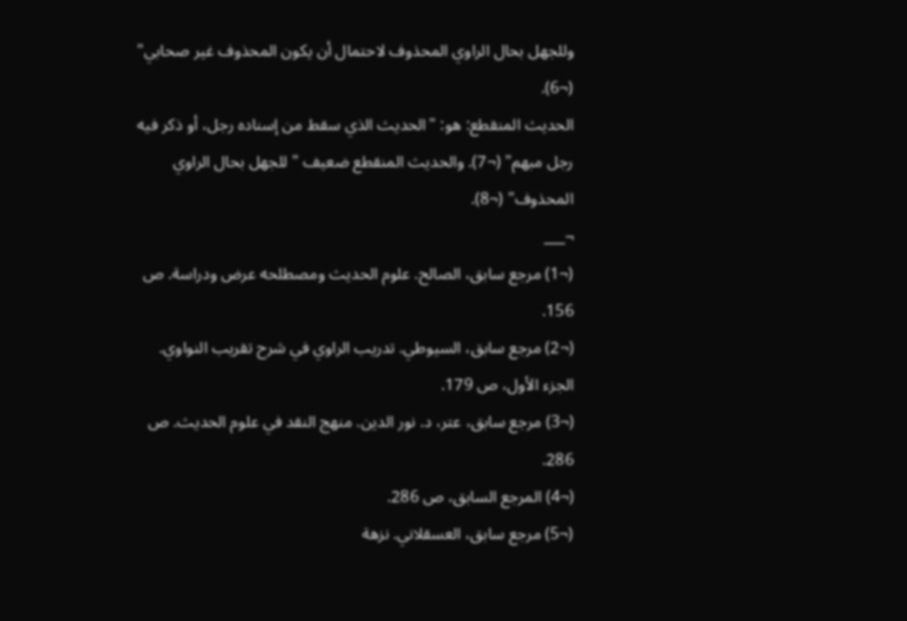وللجهل بحال الراوي المحذوف لاحتمال أن يكون المحذوف غير صحابي" (¬6).
الحديث المنقطع: هو: "الحديث الذي سقط من إسناده رجل، أو ذكر فيه رجل مبهم" (¬7). والحديث المنقطع ضعيف "للجهل بحال الراوي المحذوف" (¬8).
¬___
(¬1) مرجع سابق، الصالح. علوم الحديث ومصطلحه عرض ودراسة. ص 156.
(¬2) مرجع سابق، السيوطي. تدريب الراوي في شرح تقريب النواوي. الجزء الأول، ص 179.
(¬3) مرجع سابق، عتر، د. نور الدين. منهج النقد في علوم الحديث. ص 286.
(¬4) المرجع السابق، ص 286.
(¬5) مرجع سابق، العسقلاني. نزهة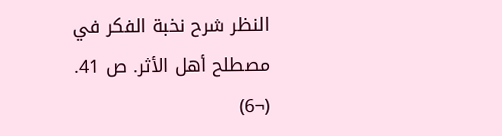النظر شرح نخبة الفكر في مصطلح أهل الأثر. ص 41.
(¬6)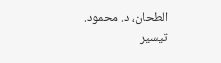الطحان، د. محمود. تيسير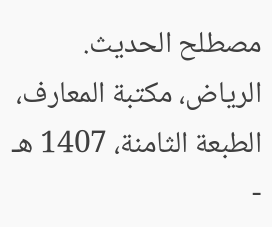مصطلح الحديث. الرياض، مكتبة المعارف، الطبعة الثامنة، 1407 هـ -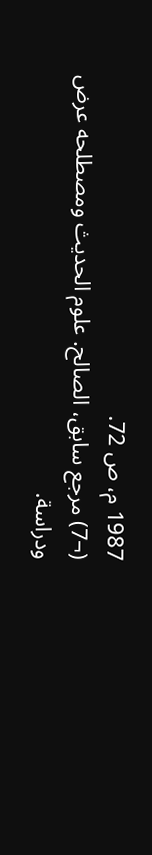1987 م، ص 72.
(¬7) مرجع سابق، الصالح. علوم الحديث ومصطلحه عرض ودراسة.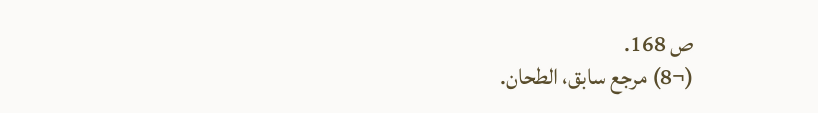ص 168.
(¬8) مرجع سابق، الطحان.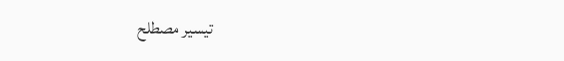تيسير مصطلح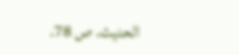الحديث. ص 78.